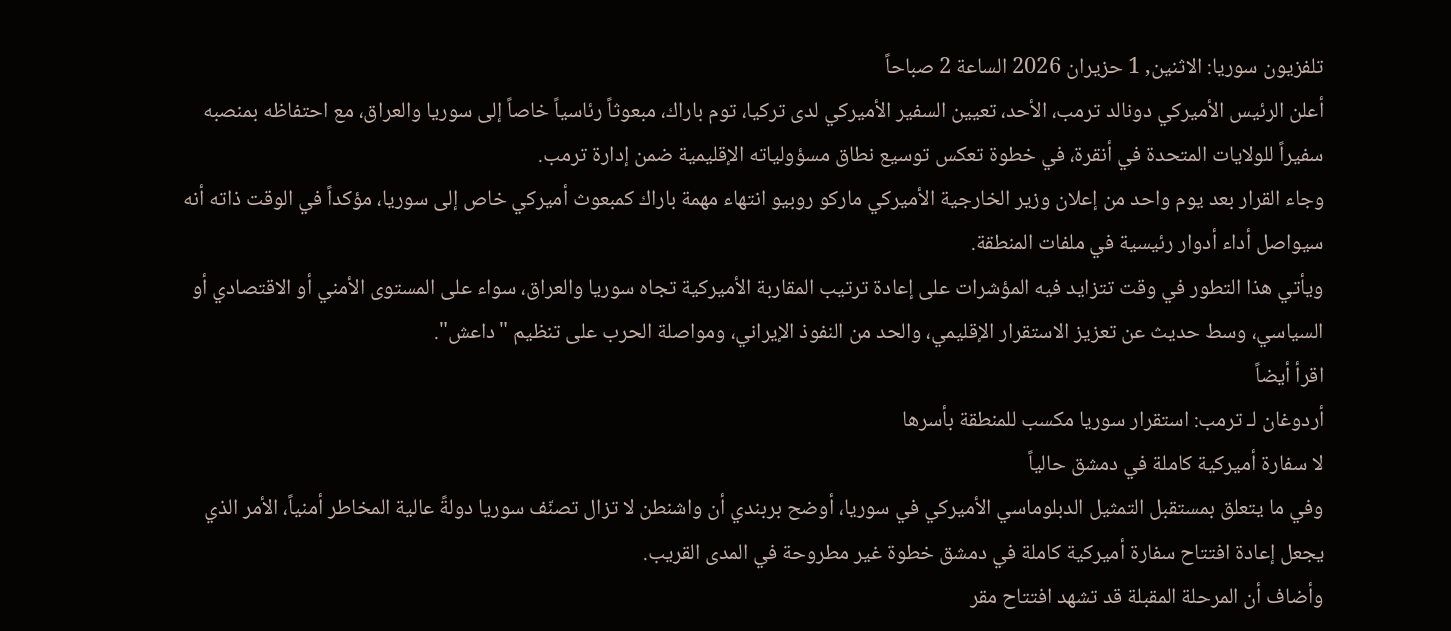تلفزيون سوريا: الاثنين, 1 حزيران 2026 الساعة 2 صباحاً
أعلن الرئيس الأميركي دونالد ترمب، الأحد، تعيين السفير الأميركي لدى تركيا، توم باراك، مبعوثاً رئاسياً خاصاً إلى سوريا والعراق، مع احتفاظه بمنصبه سفيراً للولايات المتحدة في أنقرة، في خطوة تعكس توسيع نطاق مسؤولياته الإقليمية ضمن إدارة ترمب.
وجاء القرار بعد يوم واحد من إعلان وزير الخارجية الأميركي ماركو روبيو انتهاء مهمة باراك كمبعوث أميركي خاص إلى سوريا، مؤكداً في الوقت ذاته أنه سيواصل أداء أدوار رئيسية في ملفات المنطقة.
ويأتي هذا التطور في وقت تتزايد فيه المؤشرات على إعادة ترتيب المقاربة الأميركية تجاه سوريا والعراق، سواء على المستوى الأمني أو الاقتصادي أو السياسي، وسط حديث عن تعزيز الاستقرار الإقليمي، والحد من النفوذ الإيراني، ومواصلة الحرب على تنظيم "داعش".
اقرأ أيضاً
أردوغان لـ ترمب: استقرار سوريا مكسب للمنطقة بأسرها
لا سفارة أميركية كاملة في دمشق حالياً
وفي ما يتعلق بمستقبل التمثيل الدبلوماسي الأميركي في سوريا، أوضح بربندي أن واشنطن لا تزال تصنّف سوريا دولةً عالية المخاطر أمنياً، الأمر الذي يجعل إعادة افتتاح سفارة أميركية كاملة في دمشق خطوة غير مطروحة في المدى القريب.
وأضاف أن المرحلة المقبلة قد تشهد افتتاح مقر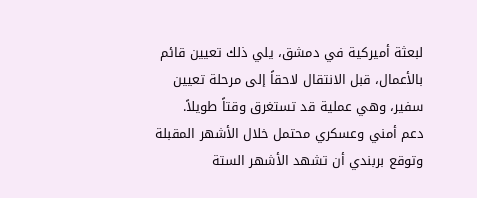لبعثة أميركية في دمشق، يلي ذلك تعيين قائم بالأعمال، قبل الانتقال لاحقاً إلى مرحلة تعيين سفير، وهي عملية قد تستغرق وقتاً طويلاً.
دعم أمني وعسكري محتمل خلال الأشهر المقبلة
وتوقع بربندي أن تشهد الأشهر الستة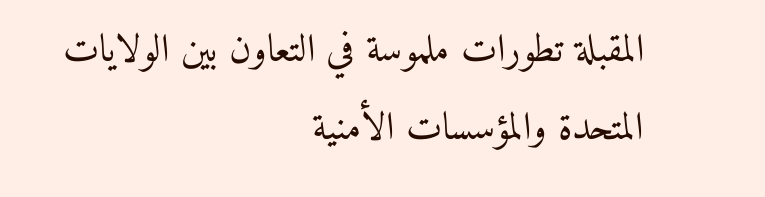المقبلة تطورات ملموسة في التعاون بين الولايات المتحدة والمؤسسات الأمنية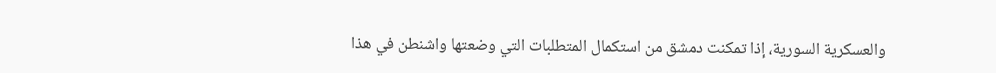والعسكرية السورية، إذا تمكنت دمشق من استكمال المتطلبات التي وضعتها واشنطن في هذا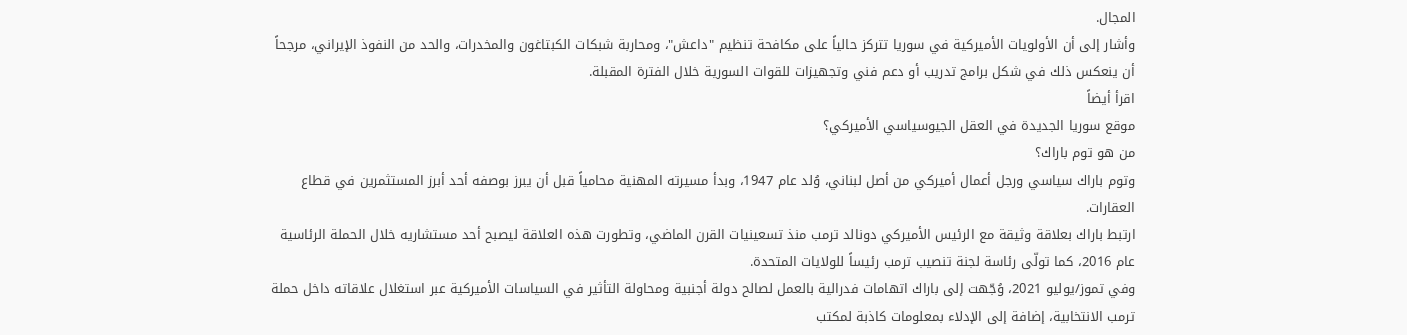المجال.
وأشار إلى أن الأولويات الأميركية في سوريا تتركز حالياً على مكافحة تنظيم "داعش"، ومحاربة شبكات الكبتاغون والمخدرات، والحد من النفوذ الإيراني، مرجحاً أن ينعكس ذلك في شكل برامج تدريب أو دعم فني وتجهيزات للقوات السورية خلال الفترة المقبلة.
اقرأ أيضاً
موقع سوريا الجديدة في العقل الجيوسياسي الأميركي؟
من هو توم باراك؟
وتوم باراك سياسي ورجل أعمال أميركي من أصل لبناني، وُلد عام 1947، وبدأ مسيرته المهنية محامياً قبل أن يبرز بوصفه أحد أبرز المستثمرين في قطاع العقارات.
ارتبط باراك بعلاقة وثيقة مع الرئيس الأميركي دونالد ترمب منذ تسعينيات القرن الماضي، وتطورت هذه العلاقة ليصبح أحد مستشاريه خلال الحملة الرئاسية عام 2016، كما تولّى رئاسة لجنة تنصيب ترمب رئيساً للولايات المتحدة.
وفي تموز/يوليو 2021، وُجّهت إلى باراك اتهامات فدرالية بالعمل لصالح دولة أجنبية ومحاولة التأثير في السياسات الأميركية عبر استغلال علاقاته داخل حملة ترمب الانتخابية، إضافة إلى الإدلاء بمعلومات كاذبة لمكتب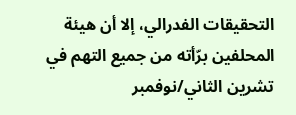التحقيقات الفدرالي، إلا أن هيئة المحلفين برّأته من جميع التهم في تشرين الثاني/نوفمبر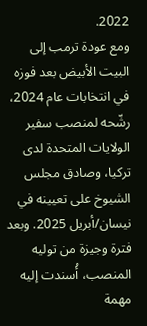2022.
ومع عودة ترمب إلى البيت الأبيض بعد فوزه في انتخابات عام 2024، رشّحه لمنصب سفير الولايات المتحدة لدى تركيا، وصادق مجلس الشيوخ على تعيينه في نيسان/أبريل 2025. وبعد فترة وجيزة من توليه المنصب، أُسندت إليه مهمة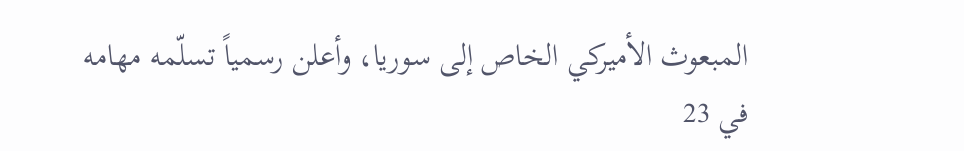المبعوث الأميركي الخاص إلى سوريا، وأعلن رسمياً تسلّمه مهامه في 23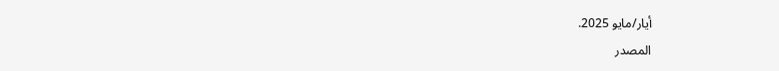أيار/مايو 2025.
المصدر